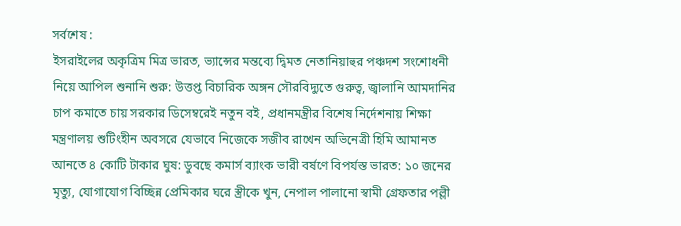সর্বশেষ :
ইসরাইলের অকৃত্রিম মিত্র ভারত, ভ্যান্সের মন্তব্যে দ্বিমত নেতানিয়াহুর পঞ্চদশ সংশোধনী নিয়ে আপিল শুনানি শুরু: উত্তপ্ত বিচারিক অঙ্গন সৌরবিদ্যুতে গুরুত্ব, জ্বালানি আমদানির চাপ কমাতে চায় সরকার ডিসেম্বরেই নতুন বই, প্রধানমন্ত্রীর বিশেষ নির্দেশনায় শিক্ষা মন্ত্রণালয় শুটিংহীন অবসরে যেভাবে নিজেকে সজীব রাখেন অভিনেত্রী হিমি আমানত আনতে ৪ কোটি টাকার ঘুষ: ডুবছে কমার্স ব্যাংক ভারী বর্ষণে বিপর্যস্ত ভারত: ১০ জনের মৃত্যু, যোগাযোগ বিচ্ছিন্ন প্রেমিকার ঘরে স্ত্রীকে খুন, নেপাল পালানো স্বামী গ্রেফতার পল্লী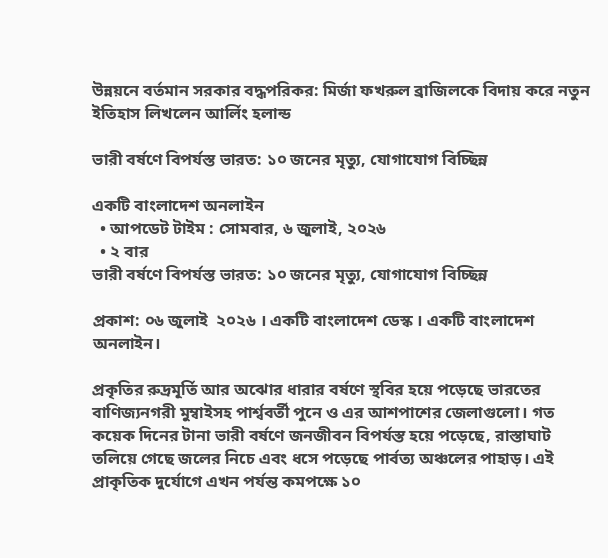উন্নয়নে বর্তমান সরকার বদ্ধপরিকর: মির্জা ফখরুল ব্রাজিলকে বিদায় করে নতুন ইতিহাস লিখলেন আর্লিং হলান্ড

ভারী বর্ষণে বিপর্যস্ত ভারত: ১০ জনের মৃত্যু, যোগাযোগ বিচ্ছিন্ন

একটি বাংলাদেশ অনলাইন
  • আপডেট টাইম : সোমবার, ৬ জুলাই, ২০২৬
  • ২ বার
ভারী বর্ষণে বিপর্যস্ত ভারত: ১০ জনের মৃত্যু, যোগাযোগ বিচ্ছিন্ন

প্রকাশ: ০৬ জুলাই  ২০২৬ । একটি বাংলাদেশ ডেস্ক । একটি বাংলাদেশ অনলাইন।

প্রকৃতির রুদ্রমূর্তি আর অঝোর ধারার বর্ষণে স্থবির হয়ে পড়েছে ভারতের বাণিজ্যনগরী মুম্বাইসহ পার্শ্ববর্তী পুনে ও এর আশপাশের জেলাগুলো। গত কয়েক দিনের টানা ভারী বর্ষণে জনজীবন বিপর্যস্ত হয়ে পড়েছে, রাস্তাঘাট তলিয়ে গেছে জলের নিচে এবং ধসে পড়েছে পার্বত্য অঞ্চলের পাহাড়। এই প্রাকৃতিক দুর্যোগে এখন পর্যন্ত কমপক্ষে ১০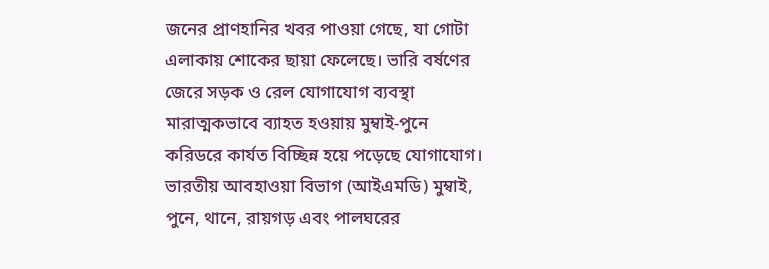জনের প্রাণহানির খবর পাওয়া গেছে, যা গোটা এলাকায় শোকের ছায়া ফেলেছে। ভারি বর্ষণের জেরে সড়ক ও রেল যোগাযোগ ব্যবস্থা মারাত্মকভাবে ব্যাহত হওয়ায় মুম্বাই-পুনে করিডরে কার্যত বিচ্ছিন্ন হয়ে পড়েছে যোগাযোগ। ভারতীয় আবহাওয়া বিভাগ (আইএমডি) মুম্বাই, পুনে, থানে, রায়গড় এবং পালঘরের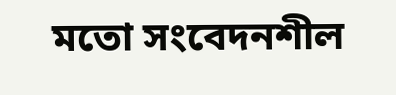মতো সংবেদনশীল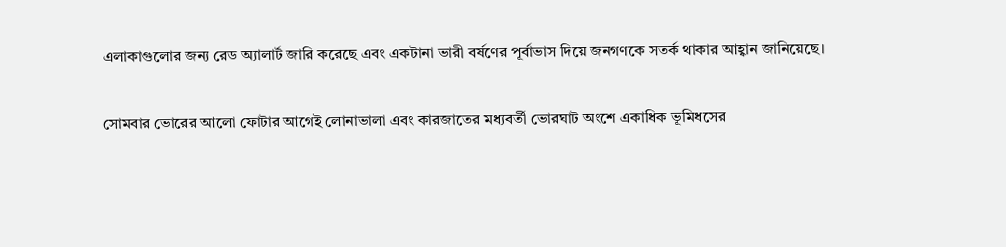এলাকাগুলোর জন্য রেড অ্যালার্ট জারি করেছে এবং একটানা ভারী বর্ষণের পূর্বাভাস দিয়ে জনগণকে সতর্ক থাকার আহ্বান জানিয়েছে।

সোমবার ভোরের আলো ফোটার আগেই লোনাভালা এবং কারজাতের মধ্যবর্তী ভোরঘাট অংশে একাধিক ভূমিধসের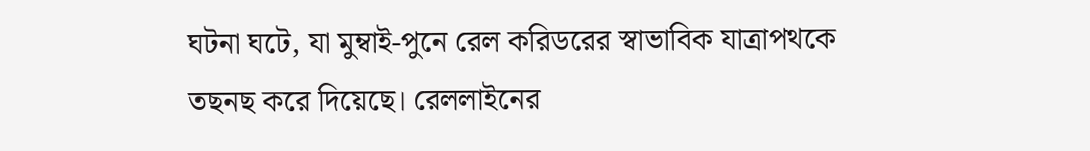ঘটনা ঘটে, যা মুম্বাই-পুনে রেল করিডরের স্বাভাবিক যাত্রাপথকে তছনছ করে দিয়েছে। রেললাইনের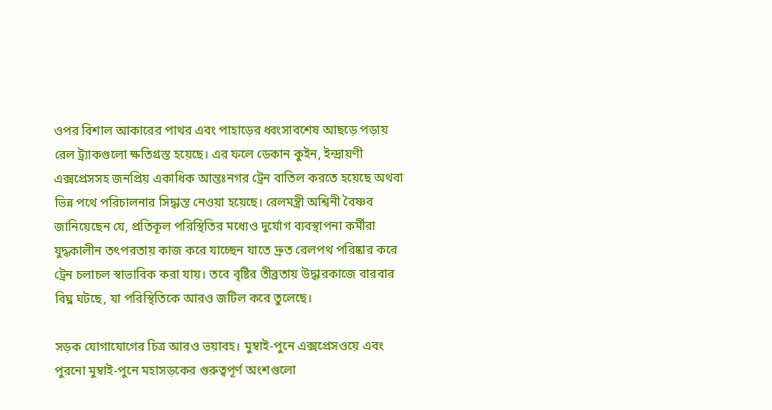ওপর বিশাল আকারের পাথর এবং পাহাড়ের ধ্বংসাবশেষ আছড়ে পড়ায় রেল ট্র্যাকগুলো ক্ষতিগ্রস্ত হয়েছে। এর ফলে ডেকান কুইন, ইন্দ্রায়ণী এক্সপ্রেসসহ জনপ্রিয় একাধিক আন্তঃনগর ট্রেন বাতিল করতে হয়েছে অথবা ভিন্ন পথে পরিচালনার সিদ্ধান্ত নেওয়া হয়েছে। রেলমন্ত্রী অশ্বিনী বৈষ্ণব জানিয়েছেন যে, প্রতিকূল পরিস্থিতির মধ্যেও দুর্যোগ ব্যবস্থাপনা কর্মীরা যুদ্ধকালীন তৎপরতায় কাজ করে যাচ্ছেন যাতে দ্রুত রেলপথ পরিষ্কার করে ট্রেন চলাচল স্বাভাবিক করা যায়। তবে বৃষ্টির তীব্রতায় উদ্ধারকাজে বারবার বিঘ্ন ঘটছে, যা পরিস্থিতিকে আরও জটিল করে তুলেছে।

সড়ক যোগাযোগের চিত্র আরও ভয়াবহ। মুম্বাই-পুনে এক্সপ্রেসওয়ে এবং পুরনো মুম্বাই-পুনে মহাসড়কের গুরুত্বপূর্ণ অংশগুলো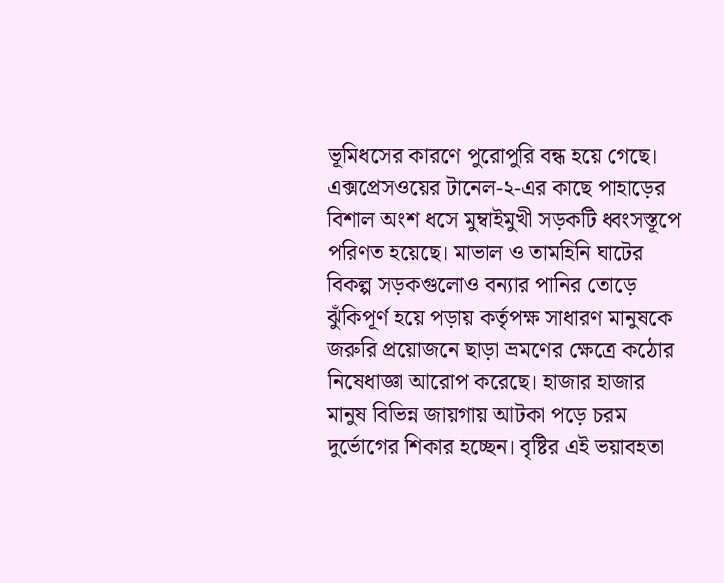ভূমিধসের কারণে পুরোপুরি বন্ধ হয়ে গেছে। এক্সপ্রেসওয়ের টানেল-২-এর কাছে পাহাড়ের বিশাল অংশ ধসে মুম্বাইমুখী সড়কটি ধ্বংসস্তূপে পরিণত হয়েছে। মাভাল ও তামহিনি ঘাটের বিকল্প সড়কগুলোও বন্যার পানির তোড়ে ঝুঁকিপূর্ণ হয়ে পড়ায় কর্তৃপক্ষ সাধারণ মানুষকে জরুরি প্রয়োজনে ছাড়া ভ্রমণের ক্ষেত্রে কঠোর নিষেধাজ্ঞা আরোপ করেছে। হাজার হাজার মানুষ বিভিন্ন জায়গায় আটকা পড়ে চরম দুর্ভোগের শিকার হচ্ছেন। বৃষ্টির এই ভয়াবহতা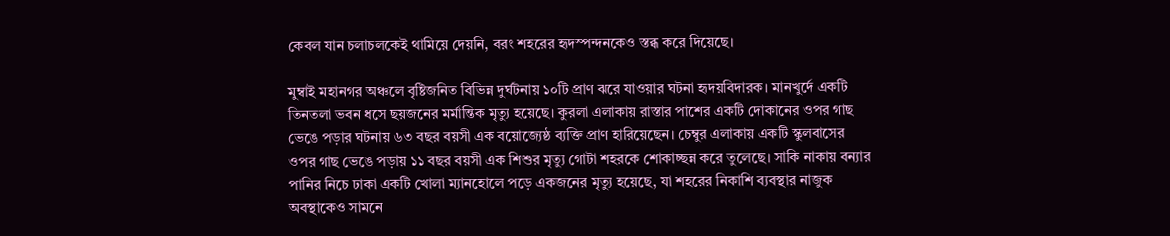কেবল যান চলাচলকেই থামিয়ে দেয়নি, বরং শহরের হৃদস্পন্দনকেও স্তব্ধ করে দিয়েছে।

মুম্বাই মহানগর অঞ্চলে বৃষ্টিজনিত বিভিন্ন দুর্ঘটনায় ১০টি প্রাণ ঝরে যাওয়ার ঘটনা হৃদয়বিদারক। মানখুর্দে একটি তিনতলা ভবন ধসে ছয়জনের মর্মান্তিক মৃত্যু হয়েছে। কুরলা এলাকায় রাস্তার পাশের একটি দোকানের ওপর গাছ ভেঙে পড়ার ঘটনায় ৬৩ বছর বয়সী এক বয়োজ্যেষ্ঠ ব্যক্তি প্রাণ হারিয়েছেন। চেম্বুর এলাকায় একটি স্কুলবাসের ওপর গাছ ভেঙে পড়ায় ১১ বছর বয়সী এক শিশুর মৃত্যু গোটা শহরকে শোকাচ্ছন্ন করে তুলেছে। সাকি নাকায় বন্যার পানির নিচে ঢাকা একটি খোলা ম্যানহোলে পড়ে একজনের মৃত্যু হয়েছে, যা শহরের নিকাশি ব্যবস্থার নাজুক অবস্থাকেও সামনে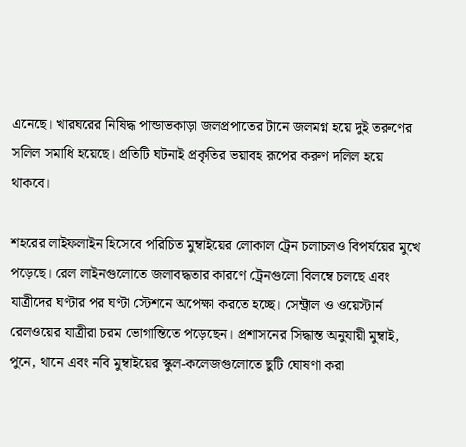এনেছে। খারঘরের নিষিদ্ধ পান্ডাভকাড়া জলপ্রপাতের টানে জলমগ্ন হয়ে দুই তরুণের সলিল সমাধি হয়েছে। প্রতিটি ঘটনাই প্রকৃতির ভয়াবহ রূপের করুণ দলিল হয়ে থাকবে।

শহরের লাইফলাইন হিসেবে পরিচিত মুম্বাইয়ের লোকাল ট্রেন চলাচলও বিপর্যয়ের মুখে পড়েছে। রেল লাইনগুলোতে জলাবদ্ধতার কারণে ট্রেনগুলো বিলম্বে চলছে এবং যাত্রীদের ঘণ্টার পর ঘণ্টা স্টেশনে অপেক্ষা করতে হচ্ছে। সেন্ট্রাল ও ওয়েস্টার্ন রেলওয়ের যাত্রীরা চরম ভোগান্তিতে পড়েছেন। প্রশাসনের সিদ্ধান্ত অনুযায়ী মুম্বাই, পুনে, থানে এবং নবি মুম্বাইয়ের স্কুল-কলেজগুলোতে ছুটি ঘোষণা করা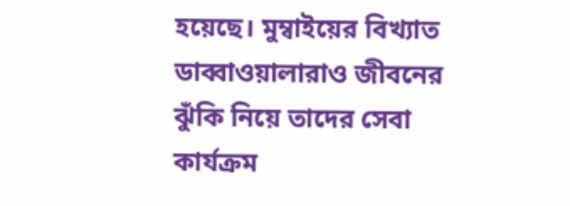হয়েছে। মুম্বাইয়ের বিখ্যাত ডাব্বাওয়ালারাও জীবনের ঝুঁকি নিয়ে তাদের সেবা কার্যক্রম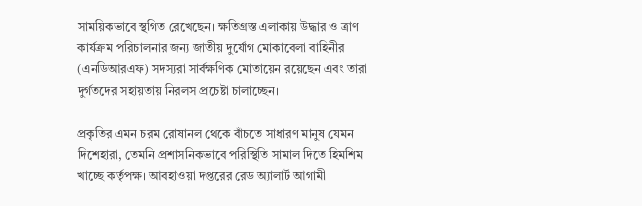সাময়িকভাবে স্থগিত রেখেছেন। ক্ষতিগ্রস্ত এলাকায় উদ্ধার ও ত্রাণ কার্যক্রম পরিচালনার জন্য জাতীয় দুর্যোগ মোকাবেলা বাহিনীর (এনডিআরএফ) সদস্যরা সার্বক্ষণিক মোতায়েন রয়েছেন এবং তারা দুর্গতদের সহায়তায় নিরলস প্রচেষ্টা চালাচ্ছেন।

প্রকৃতির এমন চরম রোষানল থেকে বাঁচতে সাধারণ মানুষ যেমন দিশেহারা, তেমনি প্রশাসনিকভাবে পরিস্থিতি সামাল দিতে হিমশিম খাচ্ছে কর্তৃপক্ষ। আবহাওয়া দপ্তরের রেড অ্যালার্ট আগামী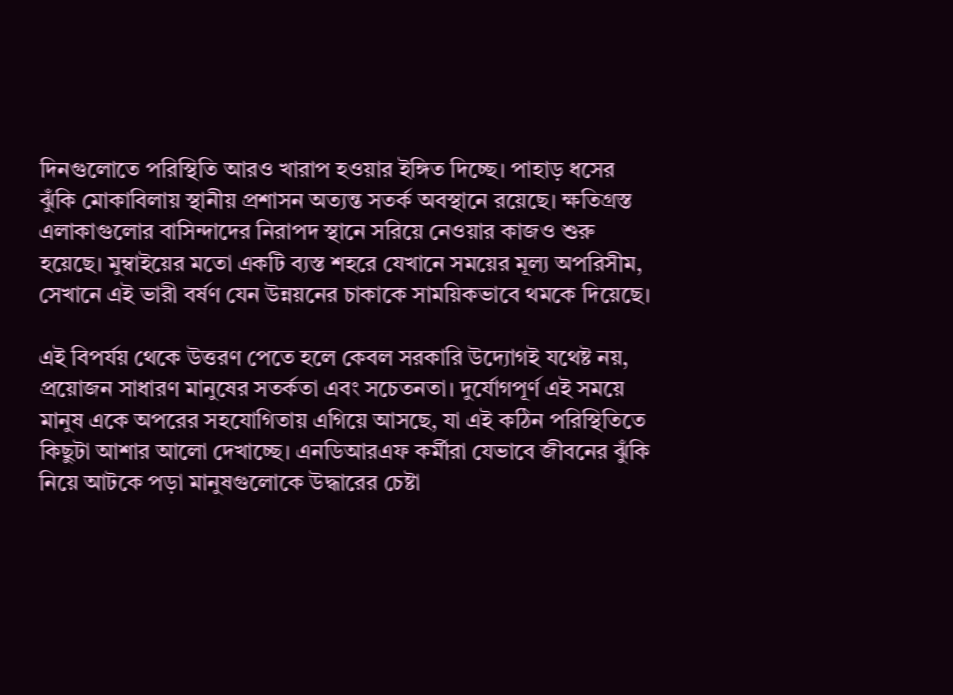দিনগুলোতে পরিস্থিতি আরও খারাপ হওয়ার ইঙ্গিত দিচ্ছে। পাহাড় ধসের ঝুঁকি মোকাবিলায় স্থানীয় প্রশাসন অত্যন্ত সতর্ক অবস্থানে রয়েছে। ক্ষতিগ্রস্ত এলাকাগুলোর বাসিন্দাদের নিরাপদ স্থানে সরিয়ে নেওয়ার কাজও শুরু হয়েছে। মুম্বাইয়ের মতো একটি ব্যস্ত শহরে যেখানে সময়ের মূল্য অপরিসীম, সেখানে এই ভারী বর্ষণ যেন উন্নয়নের চাকাকে সাময়িকভাবে থমকে দিয়েছে।

এই বিপর্যয় থেকে উত্তরণ পেতে হলে কেবল সরকারি উদ্যোগই যথেষ্ট নয়, প্রয়োজন সাধারণ মানুষের সতর্কতা এবং সচেতনতা। দুর্যোগপূর্ণ এই সময়ে মানুষ একে অপরের সহযোগিতায় এগিয়ে আসছে, যা এই কঠিন পরিস্থিতিতে কিছুটা আশার আলো দেখাচ্ছে। এনডিআরএফ কর্মীরা যেভাবে জীবনের ঝুঁকি নিয়ে আটকে পড়া মানুষগুলোকে উদ্ধারের চেষ্টা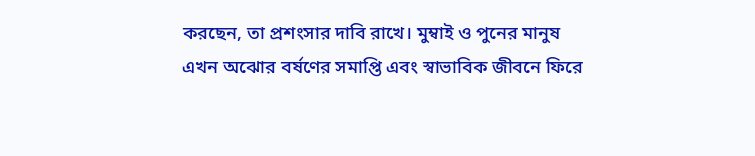করছেন, তা প্রশংসার দাবি রাখে। মুম্বাই ও পুনের মানুষ এখন অঝোর বর্ষণের সমাপ্তি এবং স্বাভাবিক জীবনে ফিরে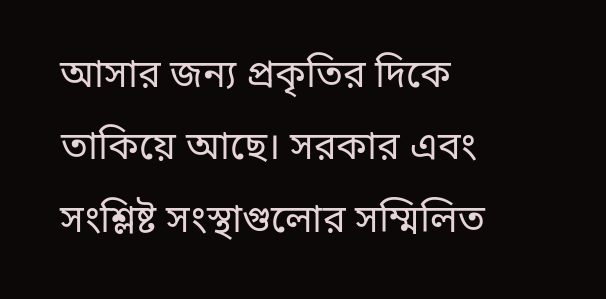আসার জন্য প্রকৃতির দিকে তাকিয়ে আছে। সরকার এবং সংশ্লিষ্ট সংস্থাগুলোর সম্মিলিত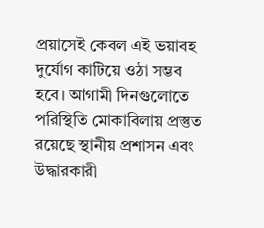প্রয়াসেই কেবল এই ভয়াবহ দুর্যোগ কাটিয়ে ওঠা সম্ভব হবে। আগামী দিনগুলোতে পরিস্থিতি মোকাবিলায় প্রস্তুত রয়েছে স্থানীয় প্রশাসন এবং উদ্ধারকারী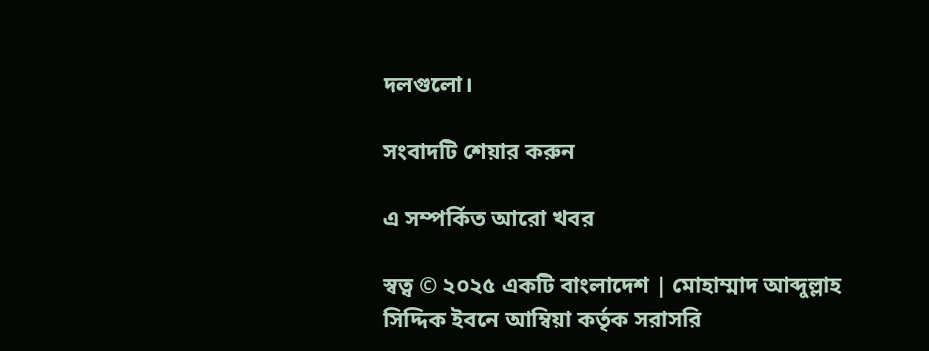দলগুলো।

সংবাদটি শেয়ার করুন

এ সম্পর্কিত আরো খবর

স্বত্ব © ২০২৫ একটি বাংলাদেশ | মোহাম্মাদ আব্দুল্লাহ সিদ্দিক ইবনে আম্বিয়া কর্তৃক সরাসরি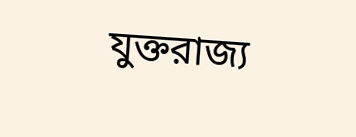যুক্তরাজ্য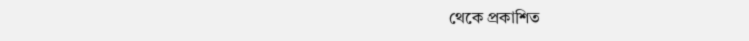থেকে প্রকাশিত